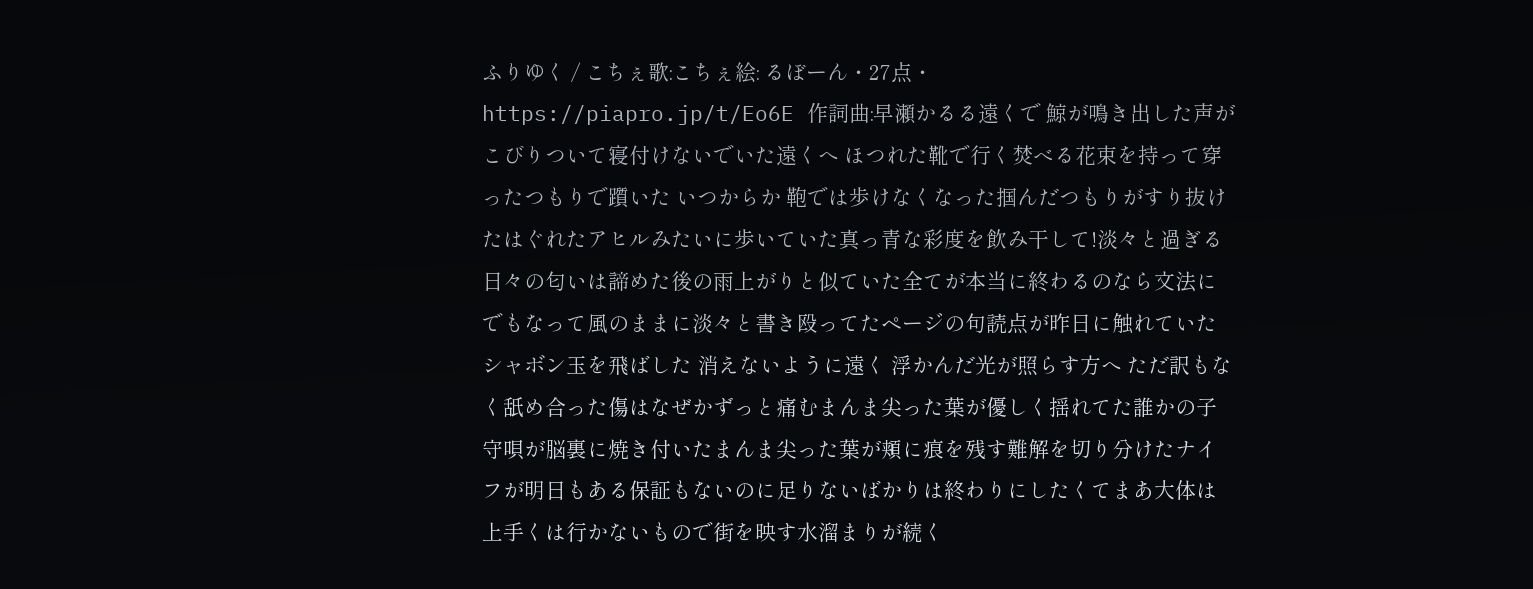ふりゆく / こちぇ歌:こちぇ絵: るぼーん・27点・ https://piapro.jp/t/Eo6E 作詞曲:早瀬かるる遠くで 鯨が鳴き出した声がこびりついて寝付けないでいた遠くへ ほつれた靴で行く焚べる花束を持って穿ったつもりで躓いた いつからか 鞄では歩けなくなった掴んだつもりがすり抜けたはぐれたアヒルみたいに歩いていた真っ青な彩度を飲み干して!淡々と過ぎる日々の匂いは諦めた後の雨上がりと似ていた全てが本当に終わるのなら文法にでもなって風のままに淡々と書き殴ってたページの句読点が昨日に触れていたシャボン玉を飛ばした 消えないように遠く 浮かんだ光が照らす方へ ただ訳もなく舐め合った傷はなぜかずっと痛むまんま尖った葉が優しく揺れてた誰かの子守唄が脳裏に焼き付いたまんま尖った葉が頬に痕を残す難解を切り分けたナイフが明日もある保証もないのに足りないばかりは終わりにしたくてまあ大体は上手くは行かないもので街を映す水溜まりが続く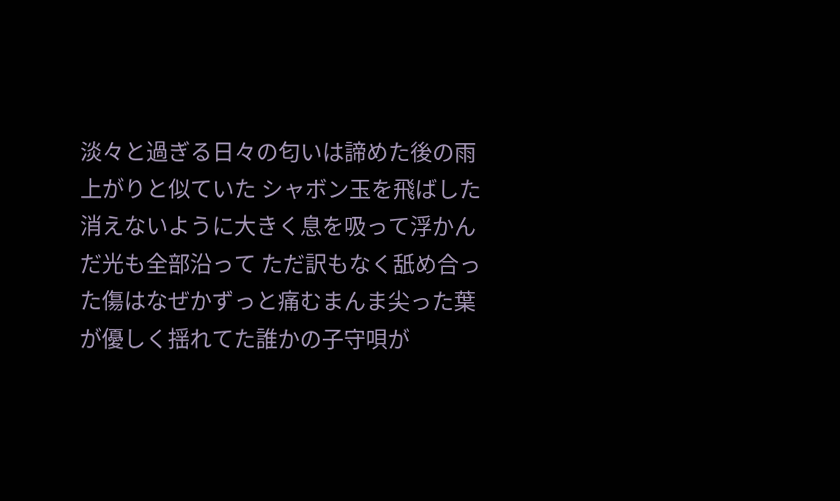淡々と過ぎる日々の匂いは諦めた後の雨上がりと似ていた シャボン玉を飛ばした 消えないように大きく息を吸って浮かんだ光も全部沿って ただ訳もなく舐め合った傷はなぜかずっと痛むまんま尖った葉が優しく揺れてた誰かの子守唄が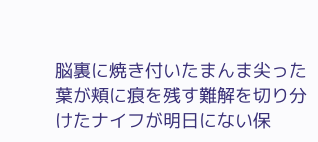脳裏に焼き付いたまんま尖った葉が頬に痕を残す難解を切り分けたナイフが明日にない保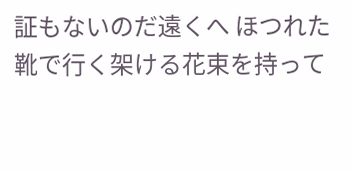証もないのだ遠くへ ほつれた靴で行く架ける花束を持って